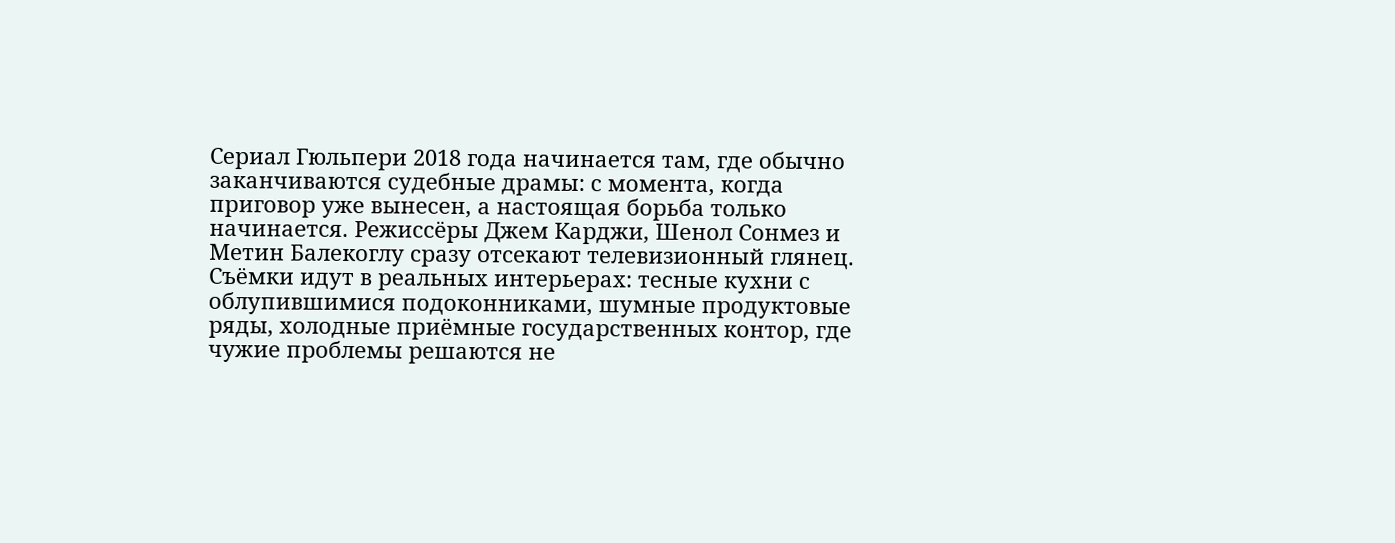Сериал Гюльпери 2018 года начинается там, где обычно заканчиваются судебные драмы: с момента, когда приговор уже вынесен, а настоящая борьба только начинается. Режиссёры Джем Карджи, Шенол Сонмез и Метин Балекоглу сразу отсекают телевизионный глянец. Съёмки идут в реальных интерьерах: тесные кухни с облупившимися подоконниками, шумные продуктовые ряды, холодные приёмные государственных контор, где чужие проблемы решаются не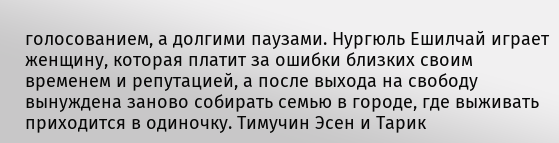голосованием, а долгими паузами. Нургюль Ешилчай играет женщину, которая платит за ошибки близких своим временем и репутацией, а после выхода на свободу вынуждена заново собирать семью в городе, где выживать приходится в одиночку. Тимучин Эсен и Тарик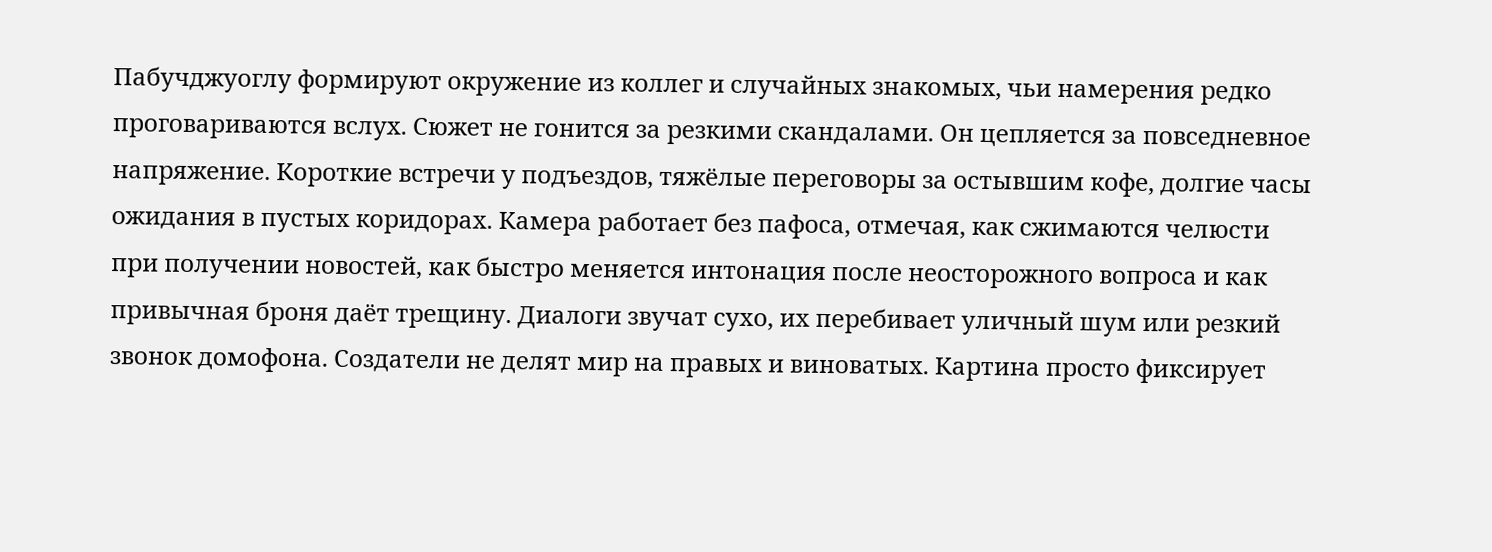Пабучджуоглу формируют окружение из коллег и случайных знакомых, чьи намерения редко проговариваются вслух. Сюжет не гонится за резкими скандалами. Он цепляется за повседневное напряжение. Короткие встречи у подъездов, тяжёлые переговоры за остывшим кофе, долгие часы ожидания в пустых коридорах. Камера работает без пафоса, отмечая, как сжимаются челюсти при получении новостей, как быстро меняется интонация после неосторожного вопроса и как привычная броня даёт трещину. Диалоги звучат сухо, их перебивает уличный шум или резкий звонок домофона. Создатели не делят мир на правых и виноватых. Картина просто фиксирует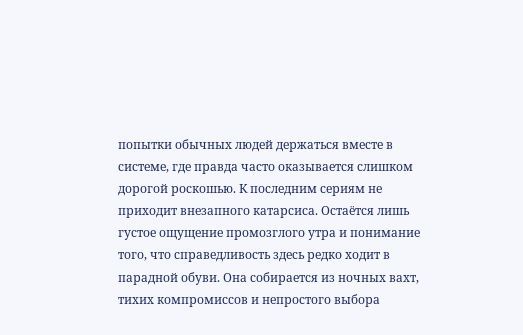попытки обычных людей держаться вместе в системе, где правда часто оказывается слишком дорогой роскошью. К последним сериям не приходит внезапного катарсиса. Остаётся лишь густое ощущение промозглого утра и понимание того, что справедливость здесь редко ходит в парадной обуви. Она собирается из ночных вахт, тихих компромиссов и непростого выбора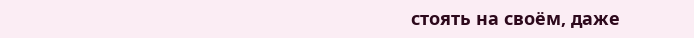стоять на своём, даже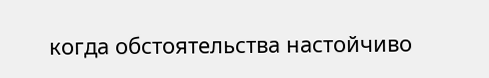когда обстоятельства настойчиво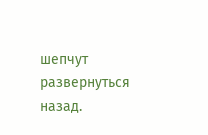шепчут развернуться назад.